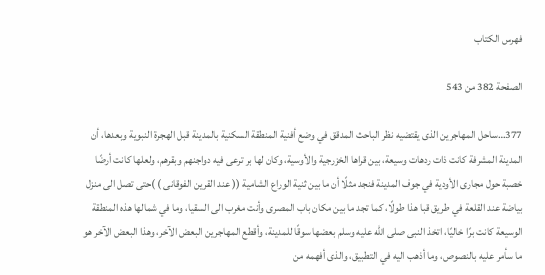فهرس الكتاب

الصفحة 382 من 543

377…ساحل المهاجرين الذى يقتضيه نظر الباحث المدقق في وضع أفنية المنطقة السكنية بالمدينة قبل الهجرة النبوية وبعدها، أن المدينة المشرفة كانت ذات ردهات وسيعة، بين قراها الخزرجية والأوسية، وكان لها بر ترعى فيه دواجنهم وبقرهم، ولعلها كانت أرضًا خصبة حول مجارى الأودية في جوف المدينة فنجد مثلًا أن ما بين ثنية الوراع الشامية (( عند القرين الفوقانى ) )حتى تصل الى منزل بياضة عند القلعة في طريق قبا هذا طولًا، كما تجد ما بين مكان باب المصرى وأنت مغرب الى السقيا، وما في شمالها هذه المنطقة الوسيعة كانت برًا خاليًا، اتخذ النبى صلى الله عليه وسلم بعضها سوقًا للمدينة، وأقطع المهاجرين البعض الآخر، وهذا البعض الآخر هو ما سأمر عليه بالنصوص، وما أذهب اليه في التطبيق، والذى أفهمه من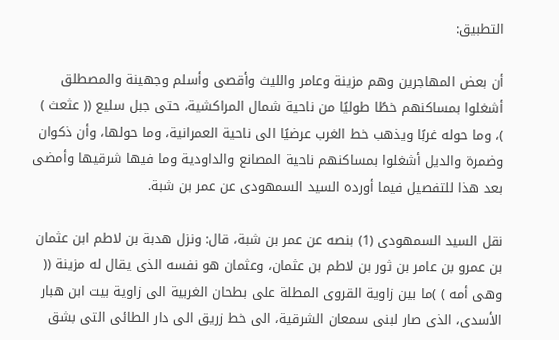التطبيق:

أن بعض المهاجرين وهم مزينة وعامر والليث وأقصى وأسلم وجهينة والمصطلق أشغلوا بمساكنهم خطًا طوليًا من ناحية شمال المراكشية، حتى جبل سليع (( عثعث ) )، وما حوله غربًا ويذهب خط الغرب عرضيًا الى ناحية العمرانية، وما حولها، وأن ذكوان وضمرة والديل أشغلوا بمساكنهم ناحية المصانع والداودية وما فيها شرقيها وأمضى بعد هذا للتفصيل فيما أورده السيد السمهودى عن عمر بن شبة.

نقل السيد السمهودى (1) بنصه عن عمر بن شبة، قال: ونزل هدبة بن لاطم ابن عثمان بن عمرو بن عامر بن ثور بن لاطم بن عثمان، وعثمان هو نفسه الذى يقال له مزينة (( وهى أمه ) )ما بين زاوية القروى المطلة على بطحان الغربية الى زاوية بيت ابن هبار الأسدى، الذى صار لبنى سمعان الشرقية، الى خط زريق الى دار الطائى التى بشق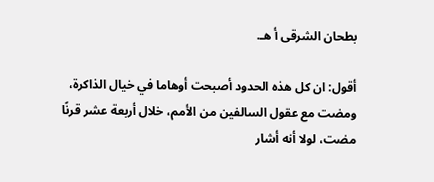بطحان الشرقى أ هـ.

أقول: ان كل هذه الحدود أصبحت أوهاما في خيال الذاكرة، ومضت مع عقول السالفين من الأمم، خلال أربعة عشر قرنًا مضت، لولا أنه أشار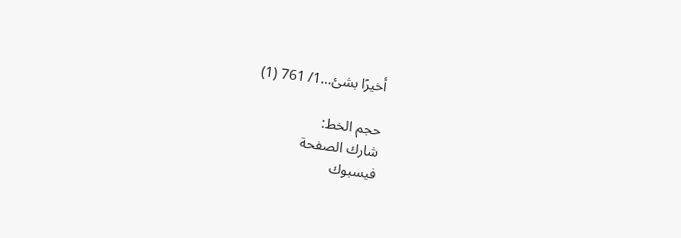أخيرًا بشئ…1/ 761 (1)

حجم الخط:
شارك الصفحة
فيسبوك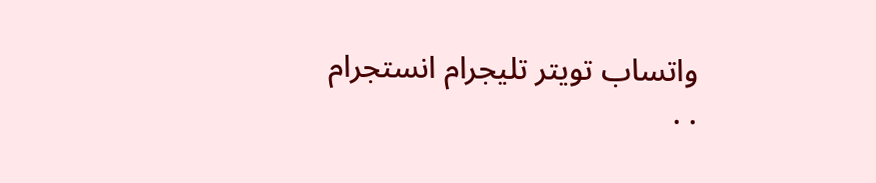واتساب تويتر تليجرام انستجرام
. .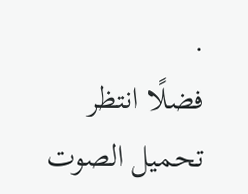.
فضلًا انتظر تحميل الصوت